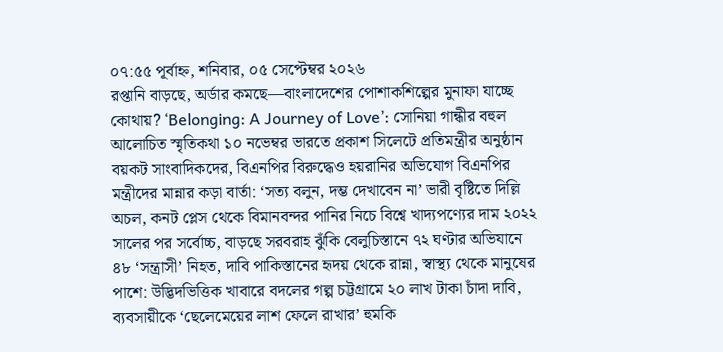০৭:৫৫ পূর্বাহ্ন, শনিবার, ০৫ সেপ্টেম্বর ২০২৬
রপ্তানি বাড়ছে, অর্ডার কমছে—বাংলাদেশের পোশাকশিল্পের মুনাফা যাচ্ছে কোথায়? ‘Belonging: A Journey of Love’: সোনিয়া গান্ধীর বহুল আলোচিত স্মৃতিকথা ১০ নভেম্বর ভারতে প্রকাশ সিলেটে প্রতিমন্ত্রীর অনুষ্ঠান বয়কট সাংবাদিকদের, বিএনপির বিরুদ্ধেও হয়রানির অভিযোগ বিএনপির মন্ত্রীদের মান্নার কড়া বার্তা: ‘সত্য বলুন, দম্ভ দেখাবেন না’ ভারী বৃষ্টিতে দিল্লি অচল, কনট প্লেস থেকে বিমানবন্দর পানির নিচে বিশ্বে খাদ্যপণ্যের দাম ২০২২ সালের পর সর্বোচ্চ, বাড়ছে সরবরাহ ঝুঁকি বেলুচিস্তানে ৭২ ঘণ্টার অভিযানে ৪৮ ‘সন্ত্রাসী’ নিহত, দাবি পাকিস্তানের হৃদয় থেকে রান্না, স্বাস্থ্য থেকে মানুষের পাশে: উদ্ভিদভিত্তিক খাবারে বদলের গল্প চট্টগ্রামে ২০ লাখ টাকা চাঁদা দাবি, ব্যবসায়ীকে ‘ছেলেমেয়ের লাশ ফেলে রাখার’ হুমকি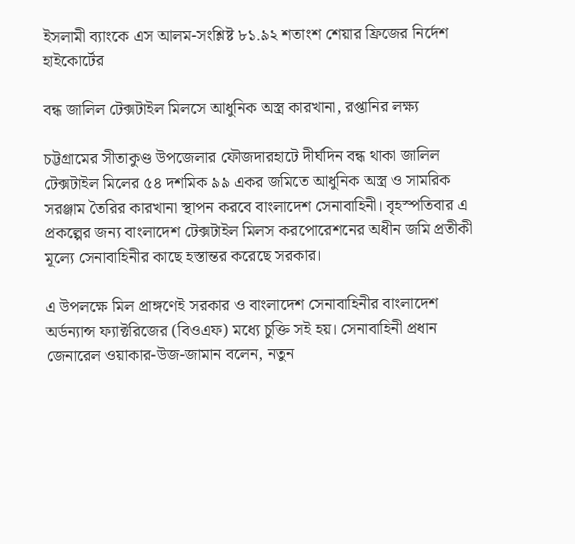ইসলামী ব্যাংকে এস আলম-সংশ্লিষ্ট ৮১.৯২ শতাংশ শেয়ার ফ্রিজের নির্দেশ হাইকোর্টের

বন্ধ জালিল টেক্সটাইল মিলসে আধুনিক অস্ত্র কারখানা, রপ্তানির লক্ষ্য

চট্টগ্রামের সীতাকুণ্ড উপজেলার ফৌজদারহাটে দীর্ঘদিন বন্ধ থাকা জালিল টেক্সটাইল মিলের ৫৪ দশমিক ৯৯ একর জমিতে আধুনিক অস্ত্র ও সামরিক সরঞ্জাম তৈরির কারখানা স্থাপন করবে বাংলাদেশ সেনাবাহিনী। বৃহস্পতিবার এ প্রকল্পের জন্য বাংলাদেশ টেক্সটাইল মিলস করপোরেশনের অধীন জমি প্রতীকী মূল্যে সেনাবাহিনীর কাছে হস্তান্তর করেছে সরকার।

এ উপলক্ষে মিল প্রাঙ্গণেই সরকার ও বাংলাদেশ সেনাবাহিনীর বাংলাদেশ অর্ডন্যান্স ফ্যাক্টরিজের (বিওএফ) মধ্যে চুক্তি সই হয়। সেনাবাহিনী প্রধান জেনারেল ওয়াকার-উজ-জামান বলেন, নতুন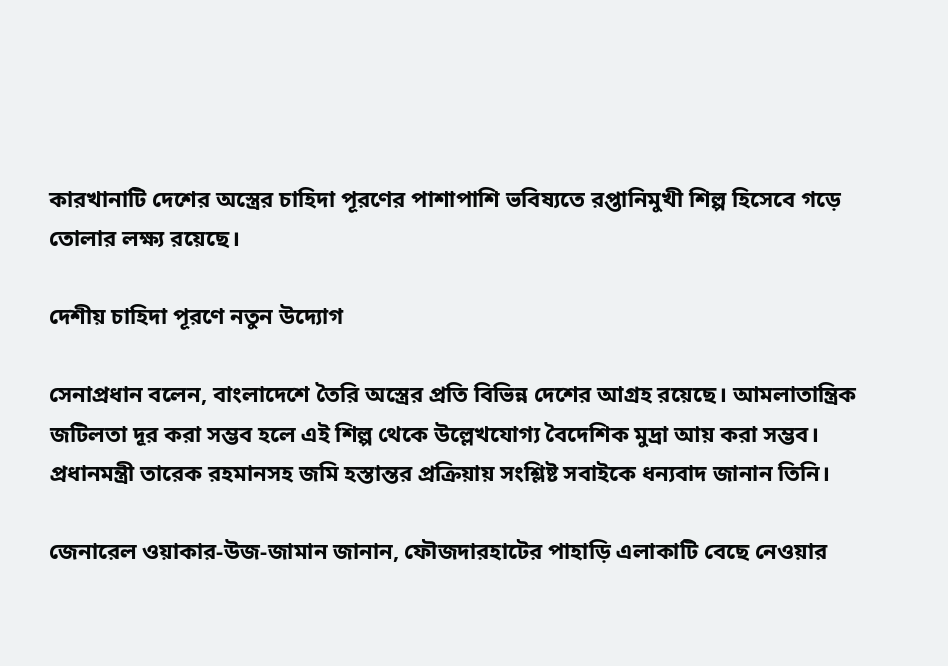কারখানাটি দেশের অস্ত্রের চাহিদা পূরণের পাশাপাশি ভবিষ্যতে রপ্তানিমুখী শিল্প হিসেবে গড়ে তোলার লক্ষ্য রয়েছে।

দেশীয় চাহিদা পূরণে নতুন উদ্যোগ

সেনাপ্রধান বলেন, বাংলাদেশে তৈরি অস্ত্রের প্রতি বিভিন্ন দেশের আগ্রহ রয়েছে। আমলাতান্ত্রিক জটিলতা দূর করা সম্ভব হলে এই শিল্প থেকে উল্লেখযোগ্য বৈদেশিক মুদ্রা আয় করা সম্ভব। প্রধানমন্ত্রী তারেক রহমানসহ জমি হস্তান্তর প্রক্রিয়ায় সংশ্লিষ্ট সবাইকে ধন্যবাদ জানান তিনি।

জেনারেল ওয়াকার-উজ-জামান জানান, ফৌজদারহাটের পাহাড়ি এলাকাটি বেছে নেওয়ার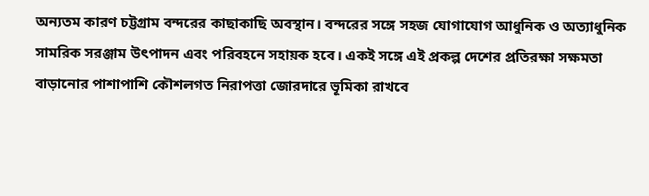অন্যতম কারণ চট্টগ্রাম বন্দরের কাছাকাছি অবস্থান। বন্দরের সঙ্গে সহজ যোগাযোগ আধুনিক ও অত্যাধুনিক সামরিক সরঞ্জাম উৎপাদন এবং পরিবহনে সহায়ক হবে। একই সঙ্গে এই প্রকল্প দেশের প্রতিরক্ষা সক্ষমতা বাড়ানোর পাশাপাশি কৌশলগত নিরাপত্তা জোরদারে ভূমিকা রাখবে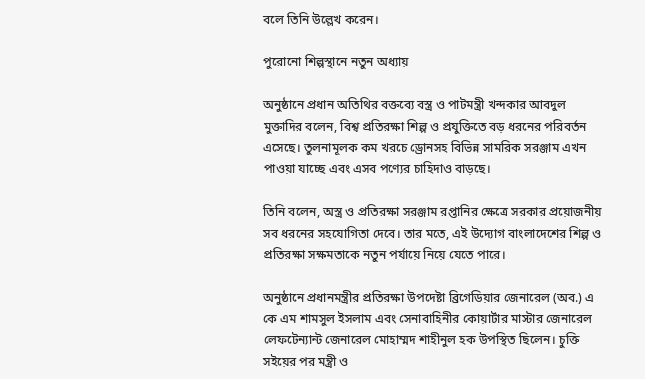বলে তিনি উল্লেখ করেন।

পুরোনো শিল্পস্থানে নতুন অধ্যায়

অনুষ্ঠানে প্রধান অতিথির বক্তব্যে বস্ত্র ও পাটমন্ত্রী খন্দকার আবদুল মুক্তাদির বলেন, বিশ্ব প্রতিরক্ষা শিল্প ও প্রযুক্তিতে বড় ধরনের পরিবর্তন এসেছে। তুলনামূলক কম খরচে ড্রোনসহ বিভিন্ন সামরিক সরঞ্জাম এখন পাওয়া যাচ্ছে এবং এসব পণ্যের চাহিদাও বাড়ছে।

তিনি বলেন, অস্ত্র ও প্রতিরক্ষা সরঞ্জাম রপ্তানির ক্ষেত্রে সরকার প্রয়োজনীয় সব ধরনের সহযোগিতা দেবে। তার মতে, এই উদ্যোগ বাংলাদেশের শিল্প ও প্রতিরক্ষা সক্ষমতাকে নতুন পর্যায়ে নিয়ে যেতে পারে।

অনুষ্ঠানে প্রধানমন্ত্রীর প্রতিরক্ষা উপদেষ্টা ব্রিগেডিয়ার জেনারেল (অব.) এ কে এম শামসুল ইসলাম এবং সেনাবাহিনীর কোয়ার্টার মাস্টার জেনারেল লেফটেন্যান্ট জেনারেল মোহাম্মদ শাহীনুল হক উপস্থিত ছিলেন। চুক্তি সইয়ের পর মন্ত্রী ও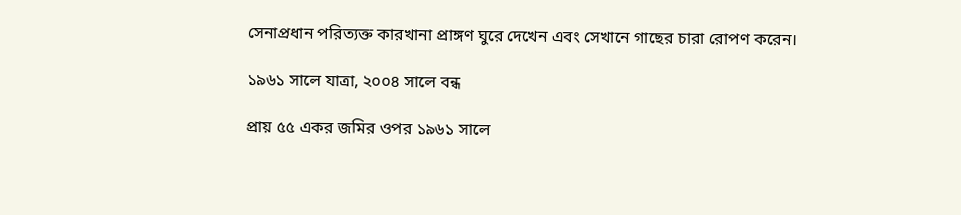সেনাপ্রধান পরিত্যক্ত কারখানা প্রাঙ্গণ ঘুরে দেখেন এবং সেখানে গাছের চারা রোপণ করেন।

১৯৬১ সালে যাত্রা, ২০০৪ সালে বন্ধ

প্রায় ৫৫ একর জমির ওপর ১৯৬১ সালে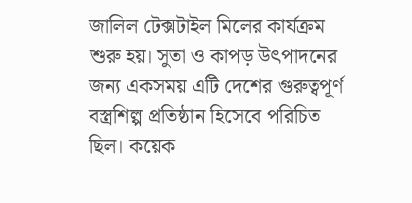জালিল টেক্সটাইল মিলের কার্যক্রম শুরু হয়। সুতা ও কাপড় উৎপাদনের জন্য একসময় এটি দেশের গুরুত্বপূর্ণ বস্ত্রশিল্প প্রতিষ্ঠান হিসেবে পরিচিত ছিল। কয়েক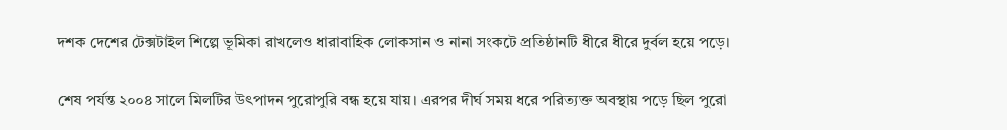দশক দেশের টেক্সটাইল শিল্পে ভূমিকা রাখলেও ধারাবাহিক লোকসান ও নানা সংকটে প্রতিষ্ঠানটি ধীরে ধীরে দুর্বল হয়ে পড়ে।

শেষ পর্যন্ত ২০০৪ সালে মিলটির উৎপাদন পুরোপুরি বন্ধ হয়ে যায়। এরপর দীর্ঘ সময় ধরে পরিত্যক্ত অবস্থায় পড়ে ছিল পুরো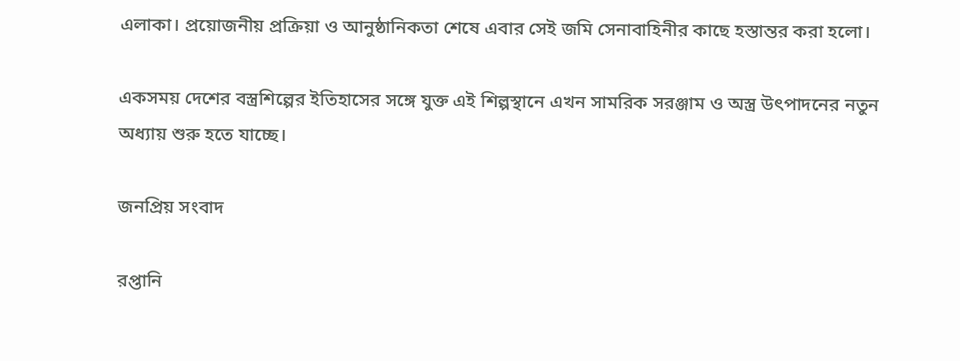এলাকা। প্রয়োজনীয় প্রক্রিয়া ও আনুষ্ঠানিকতা শেষে এবার সেই জমি সেনাবাহিনীর কাছে হস্তান্তর করা হলো।

একসময় দেশের বস্ত্রশিল্পের ইতিহাসের সঙ্গে যুক্ত এই শিল্পস্থানে এখন সামরিক সরঞ্জাম ও অস্ত্র উৎপাদনের নতুন অধ্যায় শুরু হতে যাচ্ছে।

জনপ্রিয় সংবাদ

রপ্তানি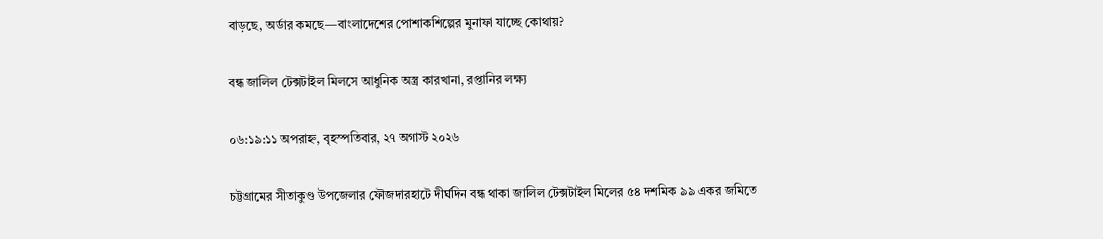বাড়ছে, অর্ডার কমছে—বাংলাদেশের পোশাকশিল্পের মুনাফা যাচ্ছে কোথায়?

বন্ধ জালিল টেক্সটাইল মিলসে আধুনিক অস্ত্র কারখানা, রপ্তানির লক্ষ্য

০৬:১৯:১১ অপরাহ্ন, বৃহস্পতিবার, ২৭ অগাস্ট ২০২৬

চট্টগ্রামের সীতাকুণ্ড উপজেলার ফৌজদারহাটে দীর্ঘদিন বন্ধ থাকা জালিল টেক্সটাইল মিলের ৫৪ দশমিক ৯৯ একর জমিতে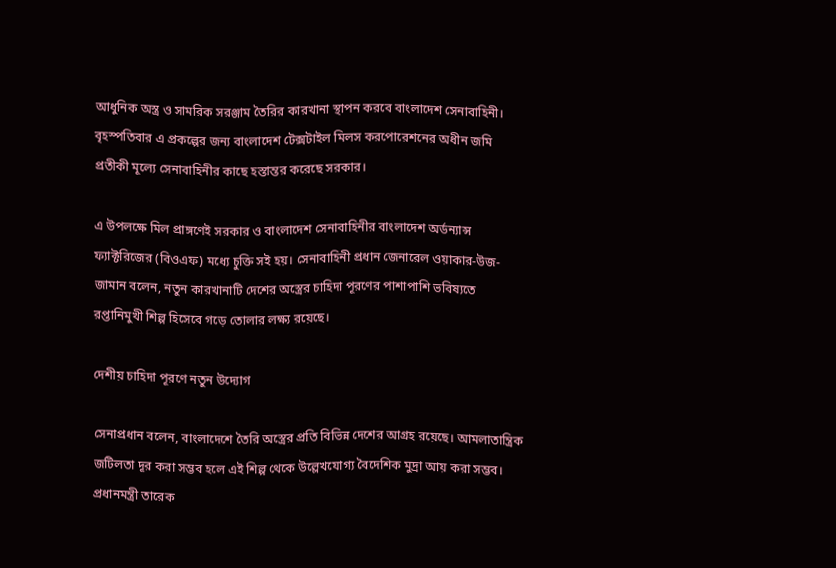আধুনিক অস্ত্র ও সামরিক সরঞ্জাম তৈরির কারখানা স্থাপন করবে বাংলাদেশ সেনাবাহিনী। বৃহস্পতিবার এ প্রকল্পের জন্য বাংলাদেশ টেক্সটাইল মিলস করপোরেশনের অধীন জমি প্রতীকী মূল্যে সেনাবাহিনীর কাছে হস্তান্তর করেছে সরকার।

এ উপলক্ষে মিল প্রাঙ্গণেই সরকার ও বাংলাদেশ সেনাবাহিনীর বাংলাদেশ অর্ডন্যান্স ফ্যাক্টরিজের (বিওএফ) মধ্যে চুক্তি সই হয়। সেনাবাহিনী প্রধান জেনারেল ওয়াকার-উজ-জামান বলেন, নতুন কারখানাটি দেশের অস্ত্রের চাহিদা পূরণের পাশাপাশি ভবিষ্যতে রপ্তানিমুখী শিল্প হিসেবে গড়ে তোলার লক্ষ্য রয়েছে।

দেশীয় চাহিদা পূরণে নতুন উদ্যোগ

সেনাপ্রধান বলেন, বাংলাদেশে তৈরি অস্ত্রের প্রতি বিভিন্ন দেশের আগ্রহ রয়েছে। আমলাতান্ত্রিক জটিলতা দূর করা সম্ভব হলে এই শিল্প থেকে উল্লেখযোগ্য বৈদেশিক মুদ্রা আয় করা সম্ভব। প্রধানমন্ত্রী তারেক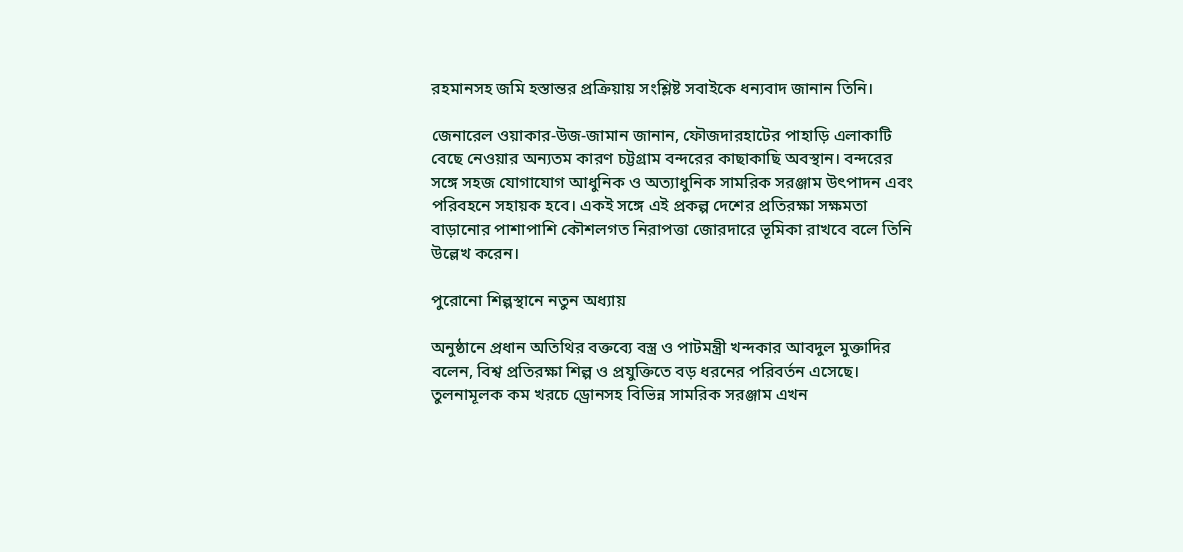রহমানসহ জমি হস্তান্তর প্রক্রিয়ায় সংশ্লিষ্ট সবাইকে ধন্যবাদ জানান তিনি।

জেনারেল ওয়াকার-উজ-জামান জানান, ফৌজদারহাটের পাহাড়ি এলাকাটি বেছে নেওয়ার অন্যতম কারণ চট্টগ্রাম বন্দরের কাছাকাছি অবস্থান। বন্দরের সঙ্গে সহজ যোগাযোগ আধুনিক ও অত্যাধুনিক সামরিক সরঞ্জাম উৎপাদন এবং পরিবহনে সহায়ক হবে। একই সঙ্গে এই প্রকল্প দেশের প্রতিরক্ষা সক্ষমতা বাড়ানোর পাশাপাশি কৌশলগত নিরাপত্তা জোরদারে ভূমিকা রাখবে বলে তিনি উল্লেখ করেন।

পুরোনো শিল্পস্থানে নতুন অধ্যায়

অনুষ্ঠানে প্রধান অতিথির বক্তব্যে বস্ত্র ও পাটমন্ত্রী খন্দকার আবদুল মুক্তাদির বলেন, বিশ্ব প্রতিরক্ষা শিল্প ও প্রযুক্তিতে বড় ধরনের পরিবর্তন এসেছে। তুলনামূলক কম খরচে ড্রোনসহ বিভিন্ন সামরিক সরঞ্জাম এখন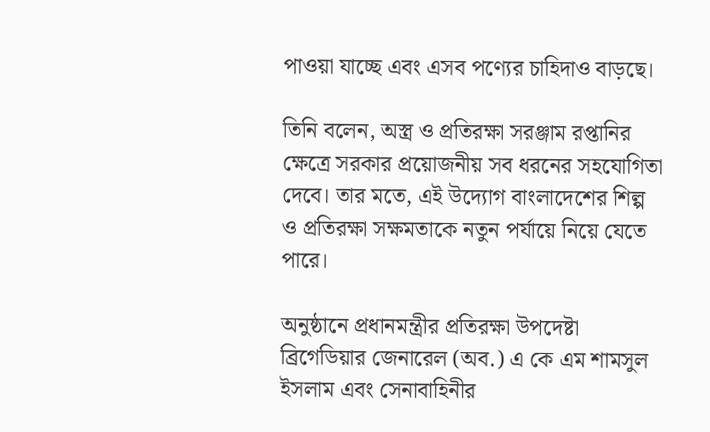পাওয়া যাচ্ছে এবং এসব পণ্যের চাহিদাও বাড়ছে।

তিনি বলেন, অস্ত্র ও প্রতিরক্ষা সরঞ্জাম রপ্তানির ক্ষেত্রে সরকার প্রয়োজনীয় সব ধরনের সহযোগিতা দেবে। তার মতে, এই উদ্যোগ বাংলাদেশের শিল্প ও প্রতিরক্ষা সক্ষমতাকে নতুন পর্যায়ে নিয়ে যেতে পারে।

অনুষ্ঠানে প্রধানমন্ত্রীর প্রতিরক্ষা উপদেষ্টা ব্রিগেডিয়ার জেনারেল (অব.) এ কে এম শামসুল ইসলাম এবং সেনাবাহিনীর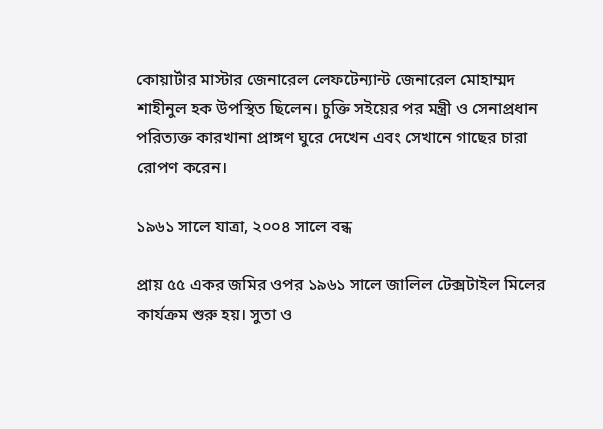কোয়ার্টার মাস্টার জেনারেল লেফটেন্যান্ট জেনারেল মোহাম্মদ শাহীনুল হক উপস্থিত ছিলেন। চুক্তি সইয়ের পর মন্ত্রী ও সেনাপ্রধান পরিত্যক্ত কারখানা প্রাঙ্গণ ঘুরে দেখেন এবং সেখানে গাছের চারা রোপণ করেন।

১৯৬১ সালে যাত্রা, ২০০৪ সালে বন্ধ

প্রায় ৫৫ একর জমির ওপর ১৯৬১ সালে জালিল টেক্সটাইল মিলের কার্যক্রম শুরু হয়। সুতা ও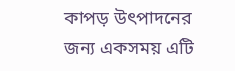কাপড় উৎপাদনের জন্য একসময় এটি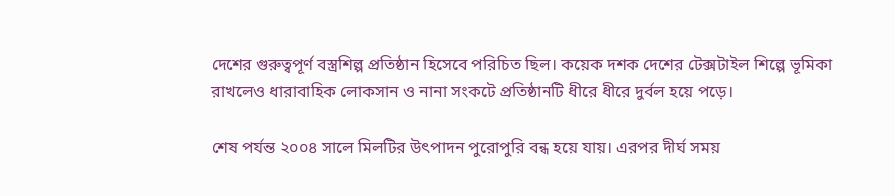দেশের গুরুত্বপূর্ণ বস্ত্রশিল্প প্রতিষ্ঠান হিসেবে পরিচিত ছিল। কয়েক দশক দেশের টেক্সটাইল শিল্পে ভূমিকা রাখলেও ধারাবাহিক লোকসান ও নানা সংকটে প্রতিষ্ঠানটি ধীরে ধীরে দুর্বল হয়ে পড়ে।

শেষ পর্যন্ত ২০০৪ সালে মিলটির উৎপাদন পুরোপুরি বন্ধ হয়ে যায়। এরপর দীর্ঘ সময়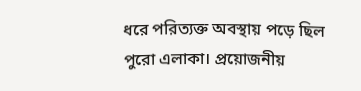ধরে পরিত্যক্ত অবস্থায় পড়ে ছিল পুরো এলাকা। প্রয়োজনীয়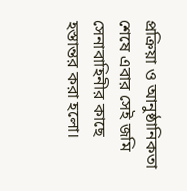প্রক্রিয়া ও আনুষ্ঠানিকতা শেষে এবার সেই জমি সেনাবাহিনীর কাছে হস্তান্তর করা হলো।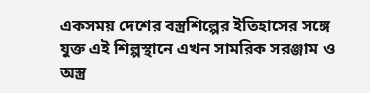একসময় দেশের বস্ত্রশিল্পের ইতিহাসের সঙ্গে যুক্ত এই শিল্পস্থানে এখন সামরিক সরঞ্জাম ও অস্ত্র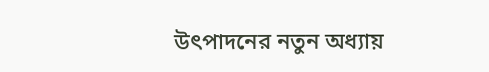উৎপাদনের নতুন অধ্যায়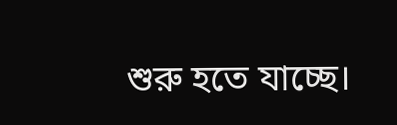শুরু হতে যাচ্ছে।